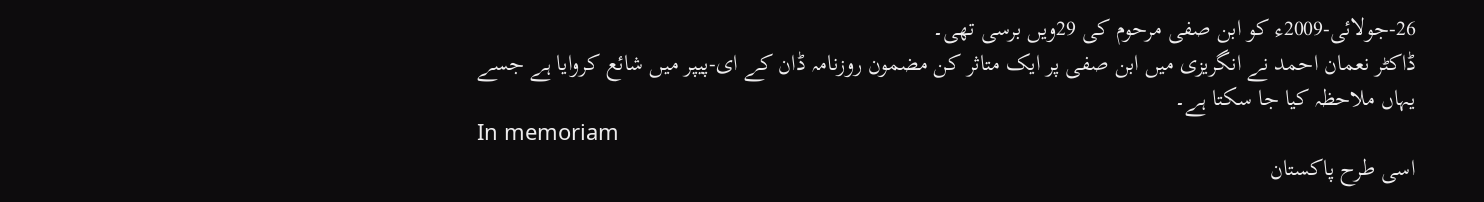26-جولائی-2009ء کو ابن صفی مرحوم کی 29ویں برسی تھی۔
ڈاکٹر نعمان احمد نے انگریزی میں ابن صفی پر ایک متاثر کن مضمون روزنامہ ڈان کے ای-پیپر میں شائع کروایا ہے جسے یہاں ملاحظہ کیا جا سکتا ہے۔
In memoriam
اسی طرح پاکستان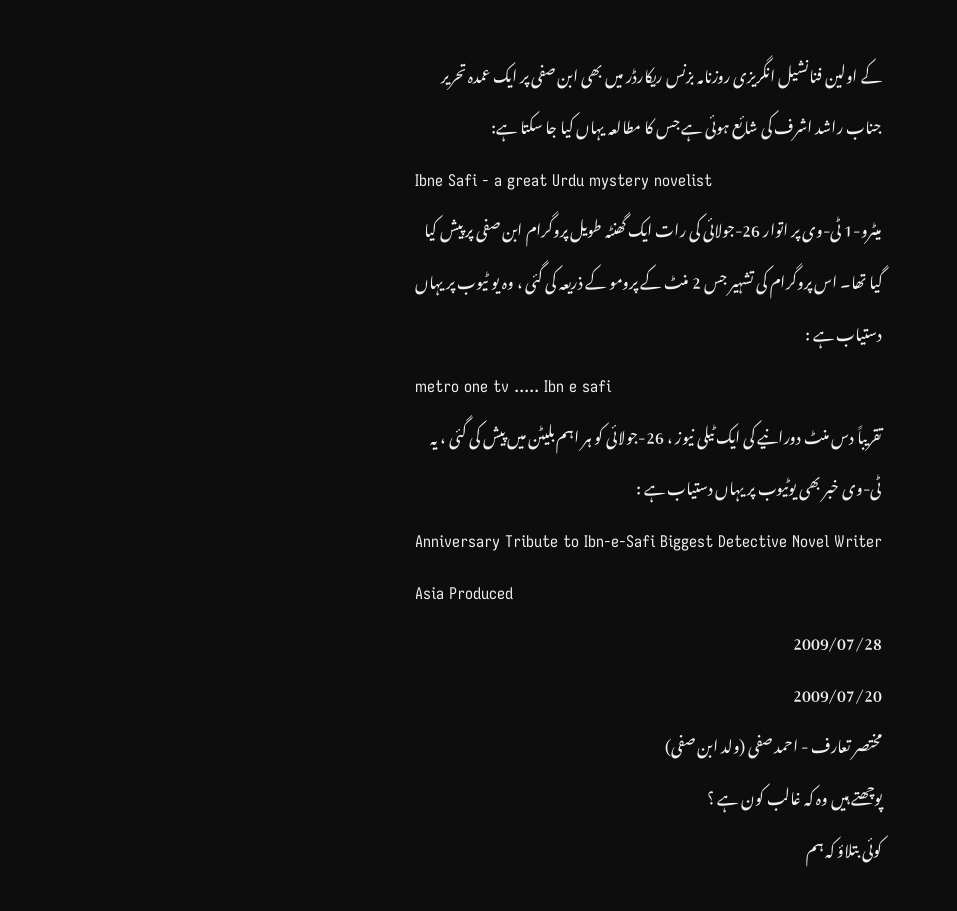کے اولین فنانشیل انگریزی روزنامہ بزنس ریکارڈر میں بھی ابن صفی پر ایک عمدہ تحریر جناب راشد اشرف کی شائع ہوئی ہے جس کا مطالعہ یہاں کیا جا سکتا ہے:
Ibne Safi - a great Urdu mystery novelist
میٹرو-1 ٹی-وی پر اتوار 26-جولائی کی رات ایک گھنٹہ طویل پروگرام ابن صفی پر پیش کیا گیا تھا۔ اس پروگرام کی تشہیر جس 2 منٹ کے پرومو کے ذریعہ کی گئی ، وہ یو ٹیوب پر یہاں دستیاب ہے :
metro one tv ..... Ibn e safi
تقریباً دس منٹ دورانیے کی ایک ٹیلی نیوز ، 26-جولائی کو ہر اہم بلیٹن میں پیش کی گئی ، یہ ٹی-وی خبر بھی یوٹیوب پر یہاں دستیاب ہے :
Anniversary Tribute to Ibn-e-Safi Biggest Detective Novel Writer Asia Produced
2009/07/28
2009/07/20
مختصر تعارف - احمد صفی (ولد ابن صفی)
پوچھتے ہیں وہ کہ غالب کون ہے ؟
کوئی بتلاؤ کہ ہم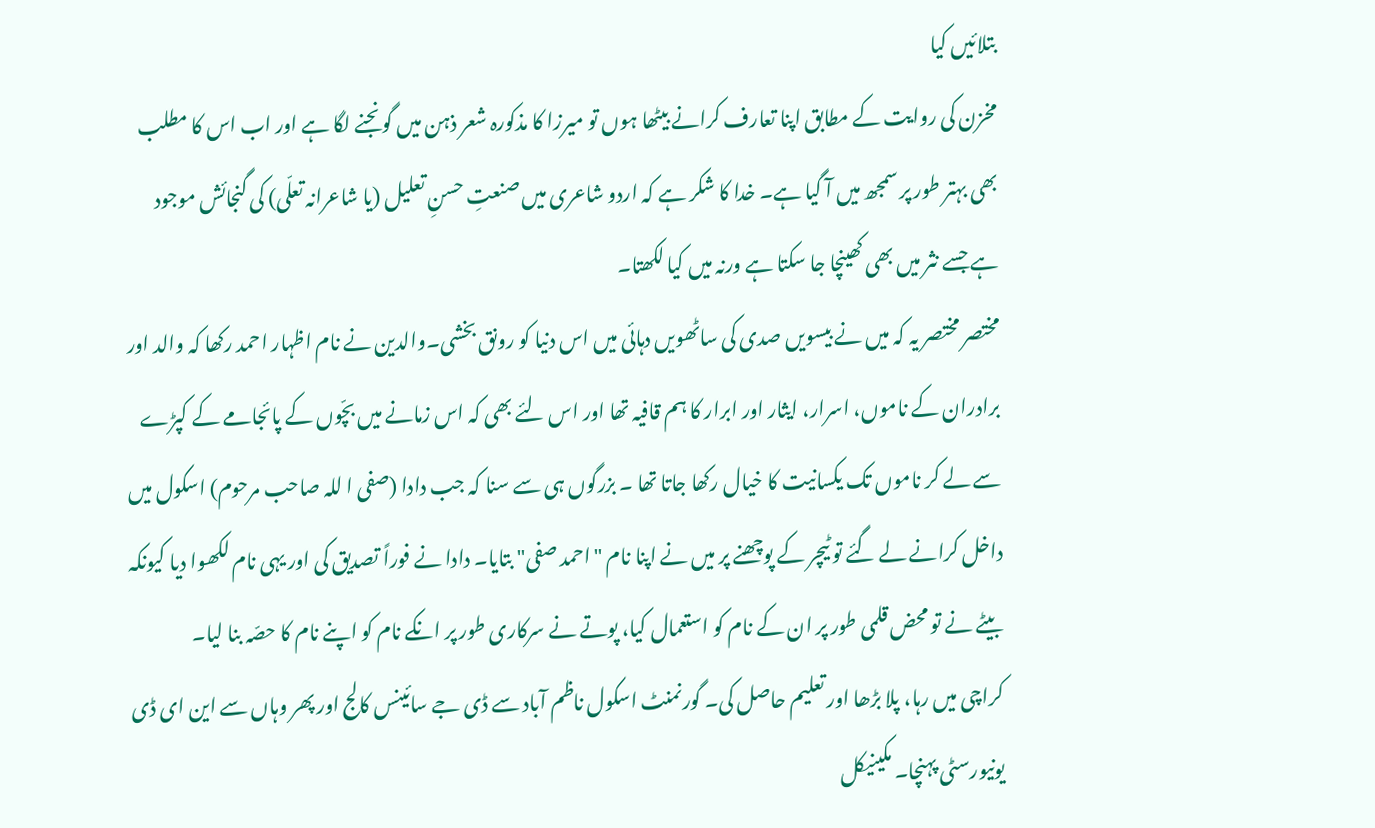بتلائیں کیا
مخزن کی روایت کے مطابق اپنا تعارف کرانے بیٹھا ہوں تو میرزا کا مذکورہ شعر ذہن میں گونجنے لگا ہے اور اب اس کا مطلب بھی بہتر طور پر سمجھ میں آ گیا ہے۔ خدا کا شکر ہے کہ اردو شاعری میں صنعتِ حسنِ تعلیل (یا شاعرانہ تعلّی) کی گنجائش موجود ہے جسے نثر میں بھی کھینچا جا سکتا ہے ورنہ میں کیا لکھتا۔
مختصر مختصر یہ کہ میں نے بیسویں صدی کی ساٹھویں دہائی میں اس دنیا کو رونق بخشی۔والدین نے نام اظہار احمد رکھا کہ والد اور برادران کے ناموں، اسرار، ایثار اور ابرار کا ہم قافیہ تھا اور اس لئے بھی کہ اس زمانے میں بچّوں کے پائجامے کے کپڑے سے لے کر ناموں تک یکسانیت کا خیال رکھا جاتا تھا ۔ بزرگوں ہی سے سنا کہ جب دادا (صفی ا للہ صاحب مرحوم) اسکول میں داخل کرانے لے گئے تو ٹیچر کے پوچھنے پر میں نے اپنا نام "احمد صفی" بتایا۔ دادا نے فوراً تصدیق کی اور یہی نام لکھوا دیا کیونکہ بیٹے نے تو محض قلمی طور پر ان کے نام کو استعمال کیا، پوتے نے سرکاری طور پر انکے نام کو اپنے نام کا حصّہ بنا لیا۔
کراچی میں رہا، پلا بڑھا اور تعلیم حاصل کی۔ گورنمنٹ اسکول ناظم آباد سے ڈی جے سائینس کالج اور پھر وہاں سے این ای ڈی یونیورسٹی پہنچا۔ مکینیکل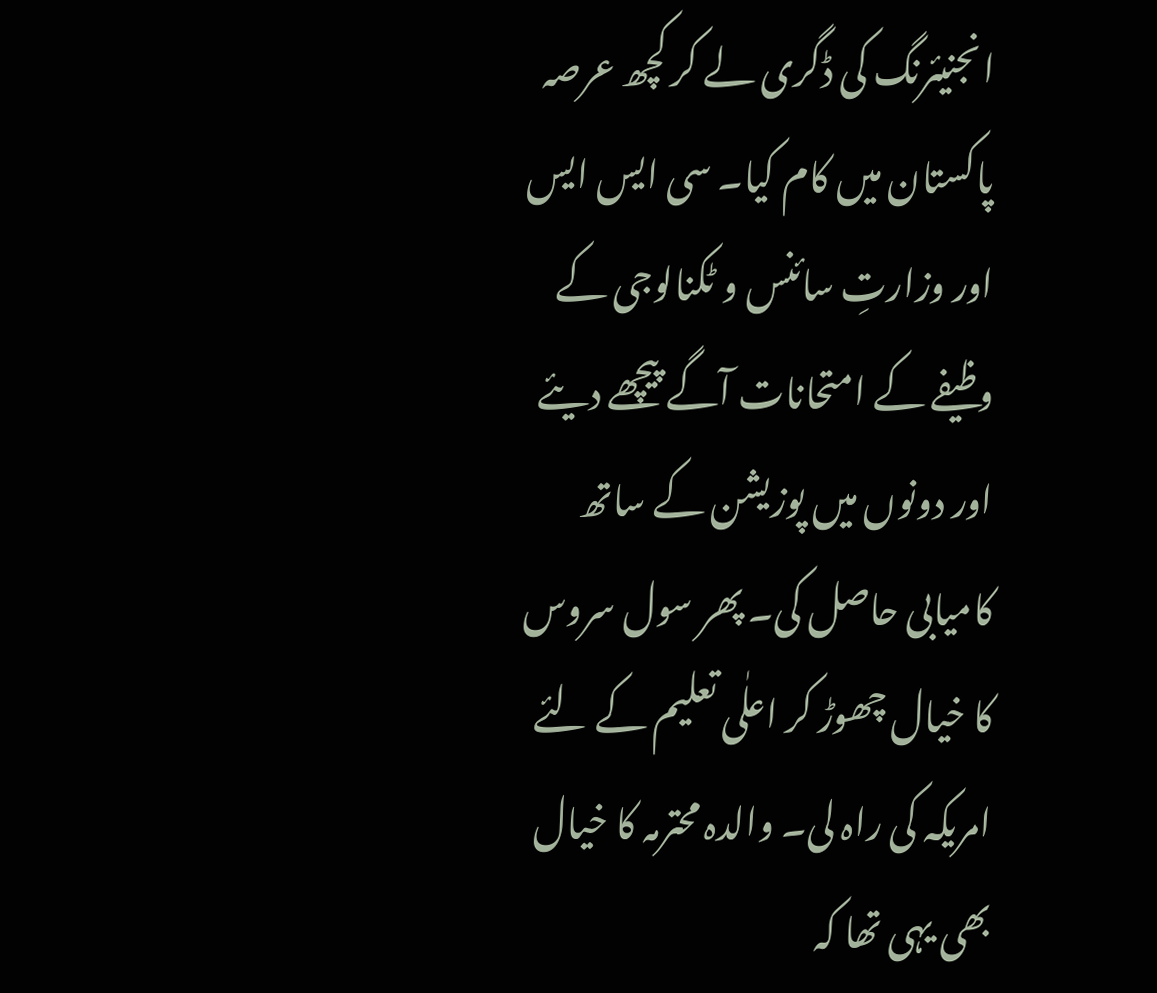انجنیئرنگ کی ڈگری لے کر کچھ عرصہ پاکستان میں کام کیا۔ سی ایس ایس اور وزارتِ سائنس و ٹکنالوجی کے وظیفے کے امتحانات آگے پیچھے دیئے اور دونوں میں پوزیشن کے ساتھ کامیابی حاصل کی۔ پھر سول سروس کا خیال چھوڑ کر اعلٰی تعلیم کے لئے امریکہ کی راہ لی۔ والدہ محترمہ کا خیال بھی یہی تھا کہ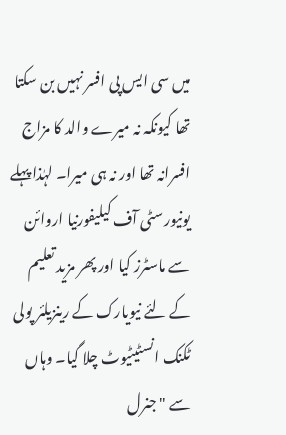میں سی ایس پی افسر نہیں بن سکتا تھا کیونکہ نہ میرے والد کا مزاج افسرانہ تھا اور نہ ہی میرا۔ لہٰذا پہلے یونیورسٹی آف کیلیفورنیا اروائن سے ماسٹرز کیا اور پھر مزید تعلیم کے لئے نیویارک کے رینزیلئر پولی ٹکنک انسٹیٹیوٹ چلا گیا۔ وہاں سے "جنرل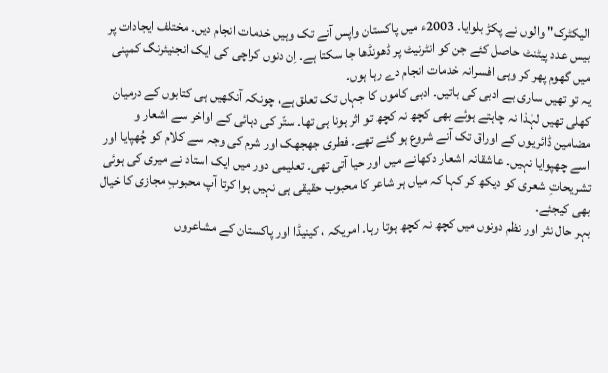الیکٹرک" والوں نے پکڑ بلوایا۔ 2003ء میں پاکستان واپس آنے تک وہیں خدمات انجام دیں۔ مختلف ایجادات پر بیس عدد پیٹنٹ حاصل کئے جن کو انٹرنیٹ پر ڈھونڈھا جا سکتا ہے۔ اِن دنوں کراچی کی ایک انجنیئرنگ کمپنی میں گھوم پھر کر وہی افسرانہ خدمات انجام دے رہا ہوں۔
یہ تو تھیں ساری بے ادبی کی باتیں۔ ادبی کاموں کا جہاں تک تعلق ہے، چونکہ آنکھیں ہی کتابوں کے درمیان کھلی تھیں لہٰذا نہ چاہتے ہوئے بھی کچھ نہ کچھ تو اثر ہونا ہی تھا۔ ستّر کی دہائی کے اواخر سے اشعار و مضامین ڈائریوں کے اوراق تک آنے شروع ہو گئے تھے۔ فطری جھجھک اور شرم کی وجہ سے کلام کو چُھپایا اور اسے چھپوایا نہیں۔ عاشقانہ اشعار دکھانے میں اور حیا آتی تھی۔ تعلیمی دور میں ایک استاد نے میری کی ہوئی تشریحاتِ شعری کو دیکھ کر کہا کہ میاں ہر شاعر کا محبوب حقیقی ہی نہیں ہوا کرتا آپ محبوبِ مجازی کا خیال بھی کیجئے۔
بہر حال نثر اور نظم دونوں میں کچھ نہ کچھ ہوتا رہا۔ امریکہ ، کینیڈا اور پاکستان کے مشاعروں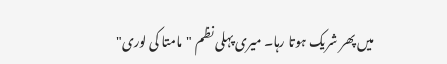میں پھر شریک ہوتا رہا۔ میری پہلی نظم "مامتا کی لوری"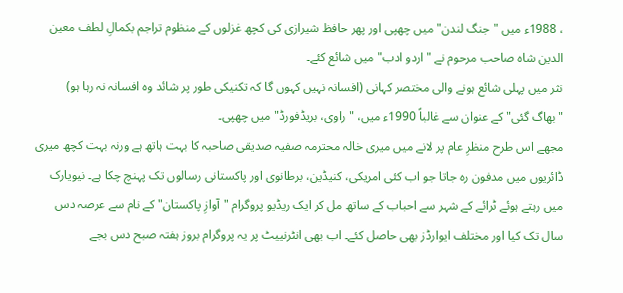، 1988ء میں "جنگ لندن" میں چھپی اور پھر حافظ شیرازی کی کچھ غزلوں کے منظوم تراجم بکمالِ لطف معین الدین شاہ صاحب مرحوم نے "اردو ادب" میں شائع کئے۔
نثر میں پہلی شائع ہونے والی مختصر کہانی (افسانہ نہیں کہوں گا کہ تکنیکی طور پر شائد وہ افسانہ نہ رہا ہو) "بھاگ گئی" کے عنوان سے غالباً 1990ء میں، "راوی، بریڈفورڈ" میں چھپی۔
مجھے اس طرح منظرِ عام پر لانے میں میری خالہ محترمہ صفیہ صدیقی صاحبہ کا بہت ہاتھ ہے ورنہ بہت کچھ میری ڈائریوں میں مدفون رہ جاتا جو اب کئی امریکی، کنیڈین، برطانوی اور پاکستانی رسالوں تک پہنچ چکا ہے۔ نیویارک میں رہتے ہوئے ٹرائے کے شہر سے احباب کے ساتھ مل کر ایک ریڈیو پروگرام "آوازِ پاکستان" کے نام سے عرصہ دس سال تک کیا اور مختلف ایوارڈز بھی حاصل کئے۔ اب بھی انٹرنییٹ پر یہ پروگرام بروز ہفتہ صبح دس بجے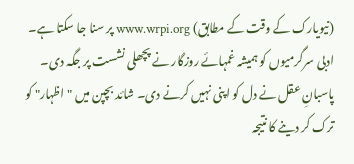(نیویارک کے وقت کے مطابق) www.wrpi.org پر سنا جا سکتا ہے۔
ادبی سرگرمیوں کو ہمیشہ غمہائے روزگار نے پچھلی نشست پر جگہ دی۔ پاسبانِ عقل نے دل کو اپنی نہیں کرنے دی۔ شائد بچپن میں "اظہار" کو ترک کر دینے کا نتیجہ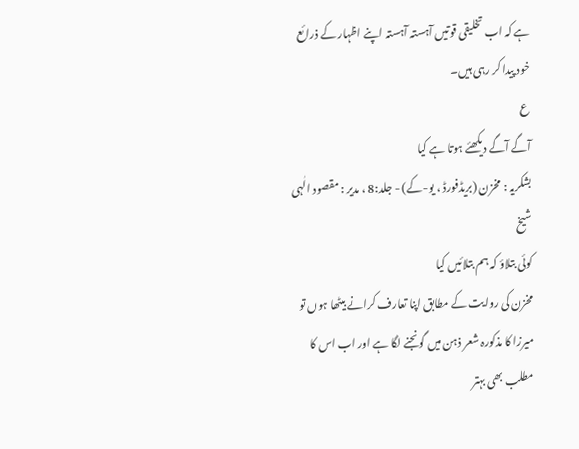ہے کہ اب تخلیقی قوتیں آہستہ آہستہ اپنے اظہار کے ذرائع خود پیدا کر رہی ہیں۔
ع
آگے آگے دیکھئے ہوتا ہے کیا
بشکریہ : مخزن (بریڈفورڈ ، یو-کے) - جلد:8 ، مدیر : مقصود الٰہی شیخ
کوئی بتلاؤ کہ ہم بتلائیں کیا
مخزن کی روایت کے مطابق اپنا تعارف کرانے بیٹھا ہوں تو میرزا کا مذکورہ شعر ذہن میں گونجنے لگا ہے اور اب اس کا مطلب بھی بہتر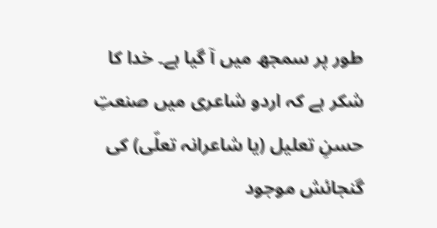طور پر سمجھ میں آ گیا ہے۔ خدا کا شکر ہے کہ اردو شاعری میں صنعتِ حسنِ تعلیل (یا شاعرانہ تعلّی) کی گنجائش موجود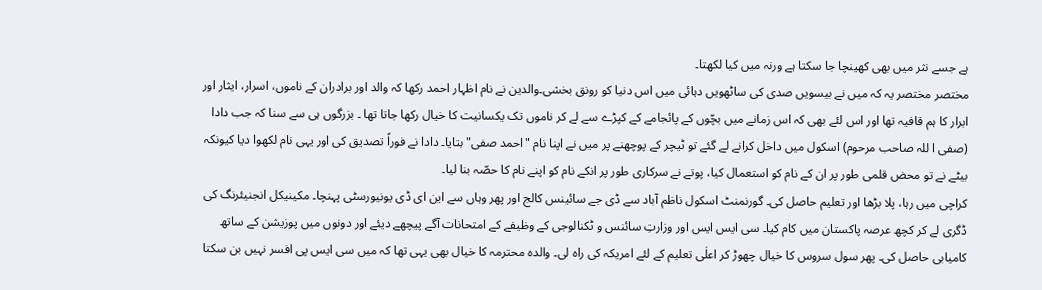ہے جسے نثر میں بھی کھینچا جا سکتا ہے ورنہ میں کیا لکھتا۔
مختصر مختصر یہ کہ میں نے بیسویں صدی کی ساٹھویں دہائی میں اس دنیا کو رونق بخشی۔والدین نے نام اظہار احمد رکھا کہ والد اور برادران کے ناموں، اسرار، ایثار اور ابرار کا ہم قافیہ تھا اور اس لئے بھی کہ اس زمانے میں بچّوں کے پائجامے کے کپڑے سے لے کر ناموں تک یکسانیت کا خیال رکھا جاتا تھا ۔ بزرگوں ہی سے سنا کہ جب دادا (صفی ا للہ صاحب مرحوم) اسکول میں داخل کرانے لے گئے تو ٹیچر کے پوچھنے پر میں نے اپنا نام "احمد صفی" بتایا۔ دادا نے فوراً تصدیق کی اور یہی نام لکھوا دیا کیونکہ بیٹے نے تو محض قلمی طور پر ان کے نام کو استعمال کیا، پوتے نے سرکاری طور پر انکے نام کو اپنے نام کا حصّہ بنا لیا۔
کراچی میں رہا، پلا بڑھا اور تعلیم حاصل کی۔ گورنمنٹ اسکول ناظم آباد سے ڈی جے سائینس کالج اور پھر وہاں سے این ای ڈی یونیورسٹی پہنچا۔ مکینیکل انجنیئرنگ کی ڈگری لے کر کچھ عرصہ پاکستان میں کام کیا۔ سی ایس ایس اور وزارتِ سائنس و ٹکنالوجی کے وظیفے کے امتحانات آگے پیچھے دیئے اور دونوں میں پوزیشن کے ساتھ کامیابی حاصل کی۔ پھر سول سروس کا خیال چھوڑ کر اعلٰی تعلیم کے لئے امریکہ کی راہ لی۔ والدہ محترمہ کا خیال بھی یہی تھا کہ میں سی ایس پی افسر نہیں بن سکتا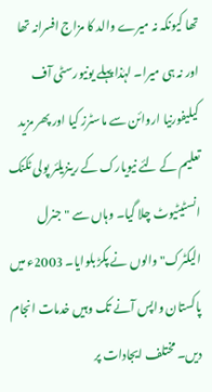تھا کیونکہ نہ میرے والد کا مزاج افسرانہ تھا اور نہ ہی میرا۔ لہٰذا پہلے یونیورسٹی آف کیلیفورنیا اروائن سے ماسٹرز کیا اور پھر مزید تعلیم کے لئے نیویارک کے رینزیلئر پولی ٹکنک انسٹیٹیوٹ چلا گیا۔ وہاں سے "جنرل الیکٹرک" والوں نے پکڑ بلوایا۔ 2003ء میں پاکستان واپس آنے تک وہیں خدمات انجام دیں۔ مختلف ایجادات پر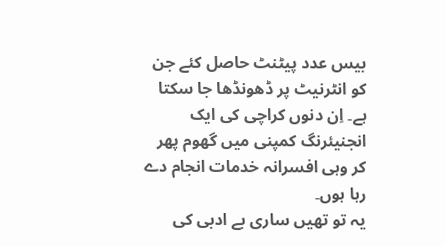بیس عدد پیٹنٹ حاصل کئے جن کو انٹرنیٹ پر ڈھونڈھا جا سکتا ہے۔ اِن دنوں کراچی کی ایک انجنیئرنگ کمپنی میں گھوم پھر کر وہی افسرانہ خدمات انجام دے رہا ہوں۔
یہ تو تھیں ساری بے ادبی کی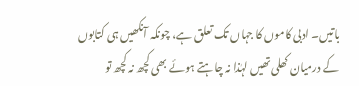باتیں۔ ادبی کاموں کا جہاں تک تعلق ہے، چونکہ آنکھیں ہی کتابوں کے درمیان کھلی تھیں لہٰذا نہ چاہتے ہوئے بھی کچھ نہ کچھ تو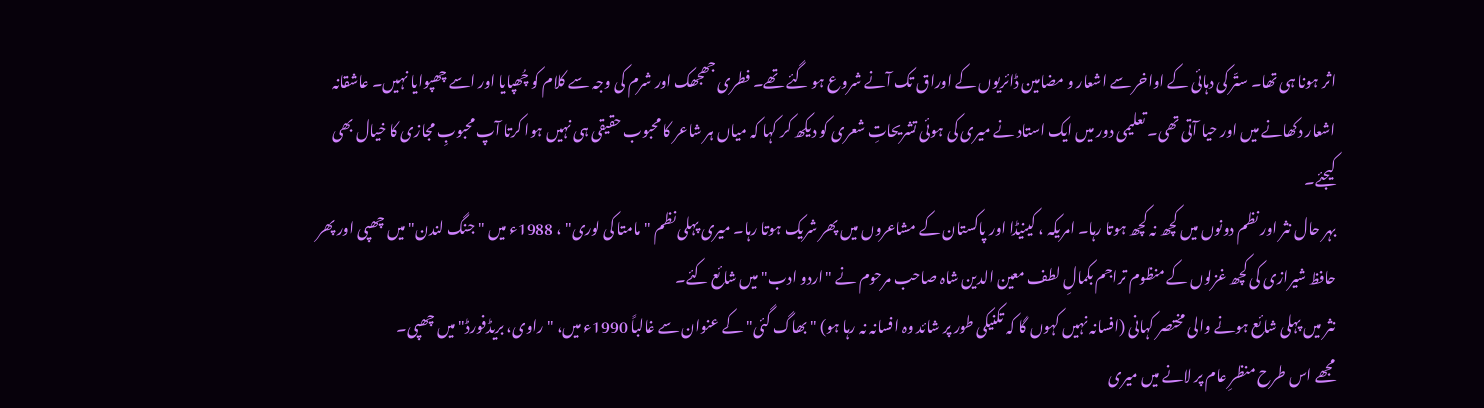اثر ہونا ہی تھا۔ ستّر کی دہائی کے اواخر سے اشعار و مضامین ڈائریوں کے اوراق تک آنے شروع ہو گئے تھے۔ فطری جھجھک اور شرم کی وجہ سے کلام کو چُھپایا اور اسے چھپوایا نہیں۔ عاشقانہ اشعار دکھانے میں اور حیا آتی تھی۔ تعلیمی دور میں ایک استاد نے میری کی ہوئی تشریحاتِ شعری کو دیکھ کر کہا کہ میاں ہر شاعر کا محبوب حقیقی ہی نہیں ہوا کرتا آپ محبوبِ مجازی کا خیال بھی کیجئے۔
بہر حال نثر اور نظم دونوں میں کچھ نہ کچھ ہوتا رہا۔ امریکہ ، کینیڈا اور پاکستان کے مشاعروں میں پھر شریک ہوتا رہا۔ میری پہلی نظم "مامتا کی لوری" ، 1988ء میں "جنگ لندن" میں چھپی اور پھر حافظ شیرازی کی کچھ غزلوں کے منظوم تراجم بکمالِ لطف معین الدین شاہ صاحب مرحوم نے "اردو ادب" میں شائع کئے۔
نثر میں پہلی شائع ہونے والی مختصر کہانی (افسانہ نہیں کہوں گا کہ تکنیکی طور پر شائد وہ افسانہ نہ رہا ہو) "بھاگ گئی" کے عنوان سے غالباً 1990ء میں، "راوی، بریڈفورڈ" میں چھپی۔
مجھے اس طرح منظرِ عام پر لانے میں میری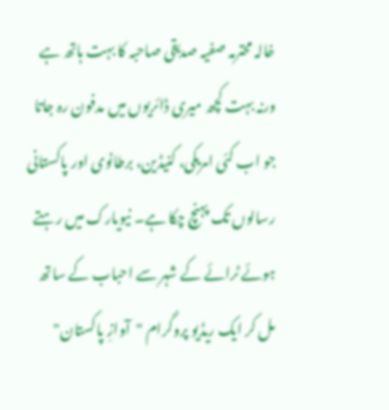خالہ محترمہ صفیہ صدیقی صاحبہ کا بہت ہاتھ ہے ورنہ بہت کچھ میری ڈائریوں میں مدفون رہ جاتا جو اب کئی امریکی، کنیڈین، برطانوی اور پاکستانی رسالوں تک پہنچ چکا ہے۔ نیویارک میں رہتے ہوئے ٹرائے کے شہر سے احباب کے ساتھ مل کر ایک ریڈیو پروگرام "آوازِ پاکستان"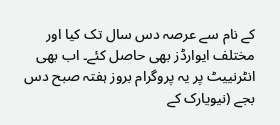کے نام سے عرصہ دس سال تک کیا اور مختلف ایوارڈز بھی حاصل کئے۔ اب بھی انٹرنییٹ پر یہ پروگرام بروز ہفتہ صبح دس بجے (نیویارک کے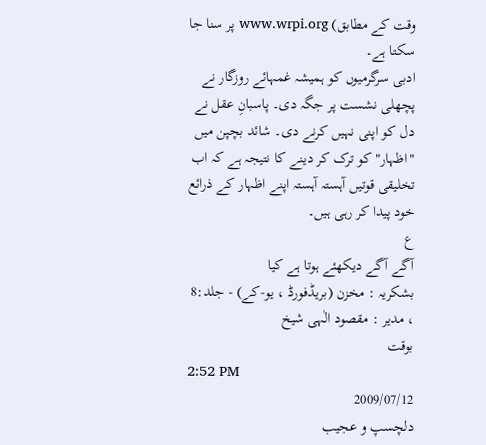وقت کے مطابق) www.wrpi.org پر سنا جا سکتا ہے۔
ادبی سرگرمیوں کو ہمیشہ غمہائے روزگار نے پچھلی نشست پر جگہ دی۔ پاسبانِ عقل نے دل کو اپنی نہیں کرنے دی۔ شائد بچپن میں "اظہار" کو ترک کر دینے کا نتیجہ ہے کہ اب تخلیقی قوتیں آہستہ آہستہ اپنے اظہار کے ذرائع خود پیدا کر رہی ہیں۔
ع
آگے آگے دیکھئے ہوتا ہے کیا
بشکریہ : مخزن (بریڈفورڈ ، یو-کے) - جلد:8 ، مدیر : مقصود الٰہی شیخ
بوقت
2:52 PM
2009/07/12
دلچسپ و عجیب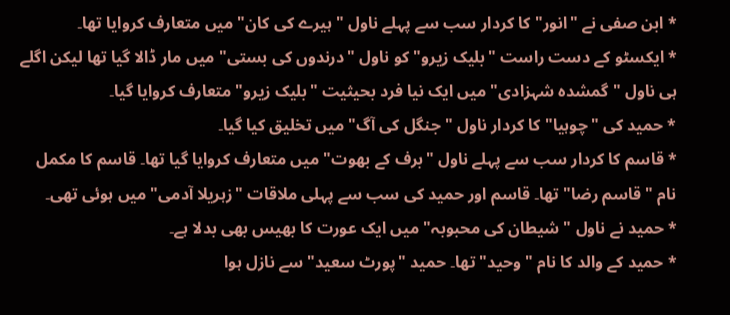* ابن صفی نے "انور" کا کردار سب سے پہلے ناول "ہیرے کی کان" میں متعارف کروایا تھا۔
* ایکسٹو کے دست راست "بلیک زیرو" کو ناول "درندوں کی بستی" میں مار ڈالا گیا تھا لیکن اگلے ہی ناول "گمشدہ شہزادی" میں ایک نیا فرد بحیثیت "بلیک زیرو" متعارف کروایا گیا۔
* حمید کی "چوہیا" کا کردار ناول "جنگل کی آگ" میں تخلیق کیا گیا۔
* قاسم کا کردار سب سے پہلے ناول "برف کے بھوت" میں متعارف کروایا گیا تھا۔ قاسم کا مکمل نام "قاسم رضا" تھا۔ قاسم اور حمید کی سب سے پہلی ملاقات "زہریلا آدمی" میں ہوئی تھی۔
* حمید نے ناول "شیطان کی محبوبہ" میں ایک عورت کا بھیس بھی بدلا ہے۔
* حمید کے والد کا نام "وحید" تھا۔ حمید "پورٹ سعید" سے نازل ہوا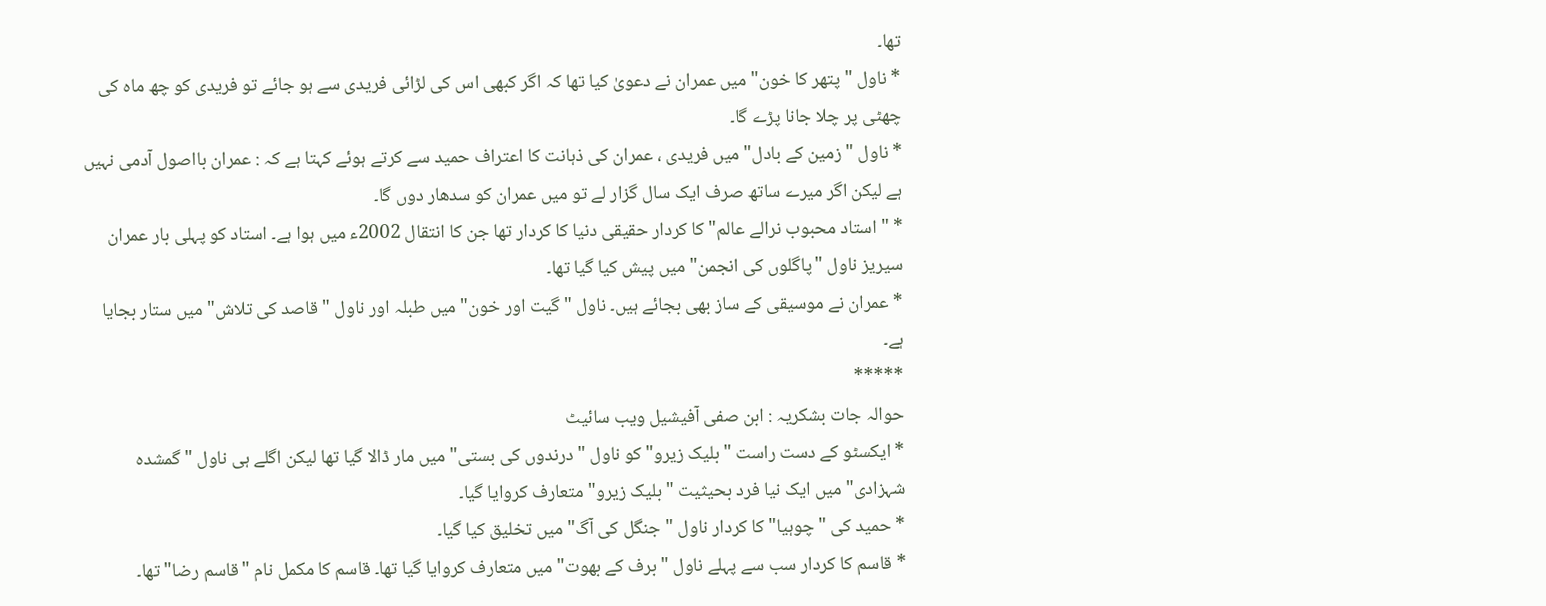تھا۔
* ناول "پتھر کا خون" میں عمران نے دعویٰ کیا تھا کہ اگر کبھی اس کی لڑائی فریدی سے ہو جائے تو فریدی کو چھ ماہ کی چھٹی پر چلا جانا پڑے گا۔
* ناول "زمین کے بادل" میں فریدی ، عمران کی ذہانت کا اعتراف حمید سے کرتے ہوئے کہتا ہے کہ : عمران بااصول آدمی نہیں ہے لیکن اگر میرے ساتھ صرف ایک سال گزار لے تو میں عمران کو سدھار دوں گا۔
* "استاد محبوب نرالے عالم" کا کردار حقیقی دنیا کا کردار تھا جن کا انتقال 2002ء میں ہوا ہے۔ استاد کو پہلی بار عمران سیریز ناول "پاگلوں کی انجمن" میں پیش کیا گیا تھا۔
* عمران نے موسیقی کے ساز بھی بجائے ہیں۔ ناول "گیت اور خون" میں طبلہ اور ناول "قاصد کی تلاش" میں ستار بجایا ہے۔
*****
حوالہ جات بشکریہ : ابن صفی آفیشیل ویب سائیٹ
* ایکسٹو کے دست راست "بلیک زیرو" کو ناول "درندوں کی بستی" میں مار ڈالا گیا تھا لیکن اگلے ہی ناول "گمشدہ شہزادی" میں ایک نیا فرد بحیثیت "بلیک زیرو" متعارف کروایا گیا۔
* حمید کی "چوہیا" کا کردار ناول "جنگل کی آگ" میں تخلیق کیا گیا۔
* قاسم کا کردار سب سے پہلے ناول "برف کے بھوت" میں متعارف کروایا گیا تھا۔ قاسم کا مکمل نام "قاسم رضا" تھا۔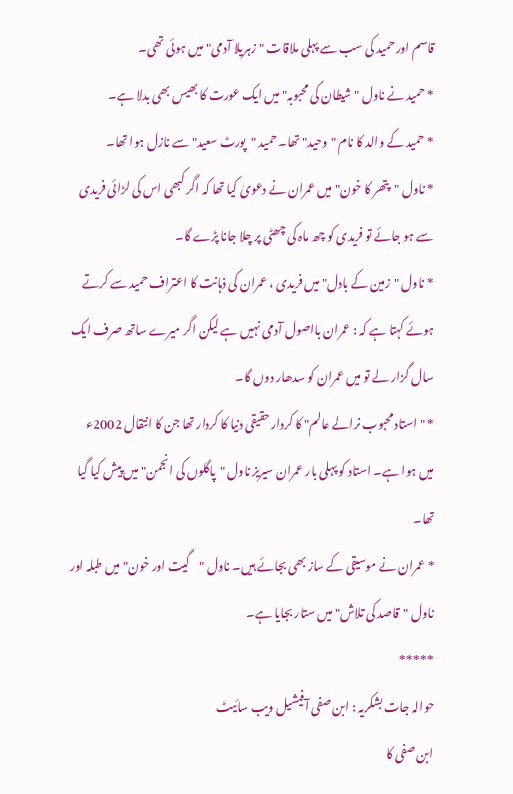قاسم اور حمید کی سب سے پہلی ملاقات "زہریلا آدمی" میں ہوئی تھی۔
* حمید نے ناول "شیطان کی محبوبہ" میں ایک عورت کا بھیس بھی بدلا ہے۔
* حمید کے والد کا نام "وحید" تھا۔ حمید "پورٹ سعید" سے نازل ہوا تھا۔
* ناول "پتھر کا خون" میں عمران نے دعویٰ کیا تھا کہ اگر کبھی اس کی لڑائی فریدی سے ہو جائے تو فریدی کو چھ ماہ کی چھٹی پر چلا جانا پڑے گا۔
* ناول "زمین کے بادل" میں فریدی ، عمران کی ذہانت کا اعتراف حمید سے کرتے ہوئے کہتا ہے کہ : عمران بااصول آدمی نہیں ہے لیکن اگر میرے ساتھ صرف ایک سال گزار لے تو میں عمران کو سدھار دوں گا۔
* "استاد محبوب نرالے عالم" کا کردار حقیقی دنیا کا کردار تھا جن کا انتقال 2002ء میں ہوا ہے۔ استاد کو پہلی بار عمران سیریز ناول "پاگلوں کی انجمن" میں پیش کیا گیا تھا۔
* عمران نے موسیقی کے ساز بھی بجائے ہیں۔ ناول "گیت اور خون" میں طبلہ اور ناول "قاصد کی تلاش" میں ستار بجایا ہے۔
*****
حوالہ جات بشکریہ : ابن صفی آفیشیل ویب سائیٹ
ابن صفی کا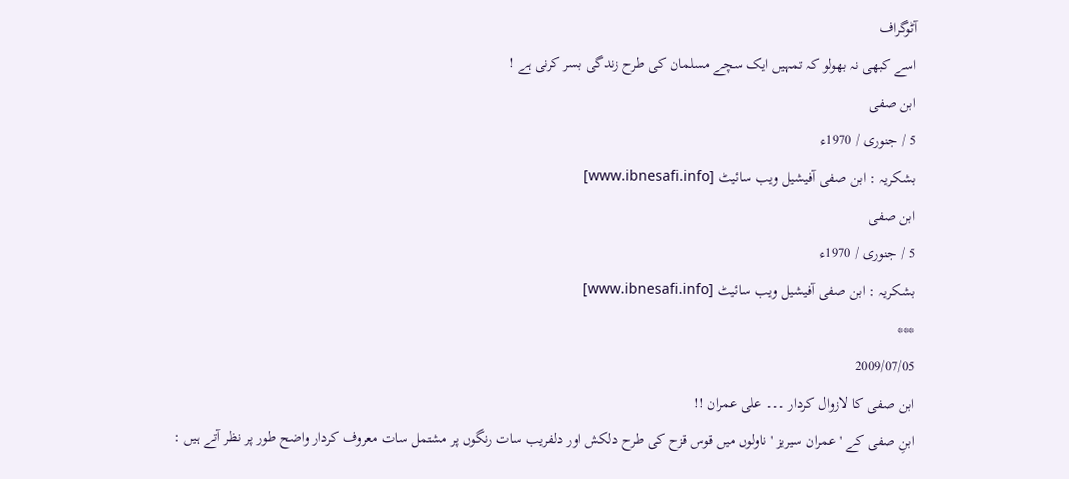آٹوگراف
اسے کبھی نہ بھولو کہ تمہیں ایک سچے مسلمان کی طرح زندگی بسر کرنی ہے !
ابن صفی
5 / جنوری / 1970ء
بشکریہ : ابن صفی آفیشیل ویب سائیٹ [www.ibnesafi.info]
ابن صفی
5 / جنوری / 1970ء
بشکریہ : ابن صفی آفیشیل ویب سائیٹ [www.ibnesafi.info]
***
2009/07/05
ابن صفی کا لازوال کردار ۔۔۔ علی عمران !!
ابنِ صفی کے ' عمران سیریز ' ناولوں میں قوس قزح کی طرح دلکش اور دلفریب سات رنگوں پر مشتمل سات معروف کردار واضح طور پر نظر آتے ہیں :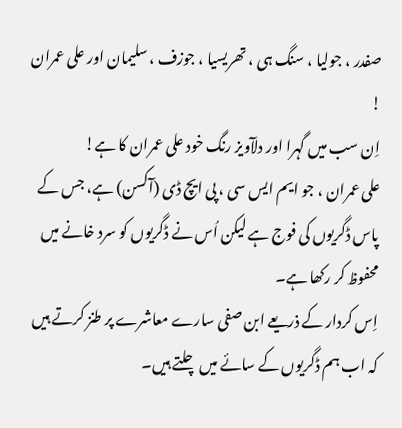صفدر ، جولیا ، سنگ ہی ، تھریسیا ، جوزف ، سلیمان اور علی عمران !
اِن سب میں گہرا اور دلآویز رنگ خود علی عمران کا ہے!
علی عمران ، جو ایم ایس سی ، پی ایچ ڈی (آکسن) ہے، جس کے پاس ڈگریوں کی فوج ہے لیکن اُس نے ڈگریوں کو سرد خانے میں محفوظ کر رکھا ہے۔
اِس کردار کے ذریعے ابن صفی سارے معاشرے پر طنز کرتے ہیں کہ اب ہم ڈگریوں کے سائے میں چلتے ہیں۔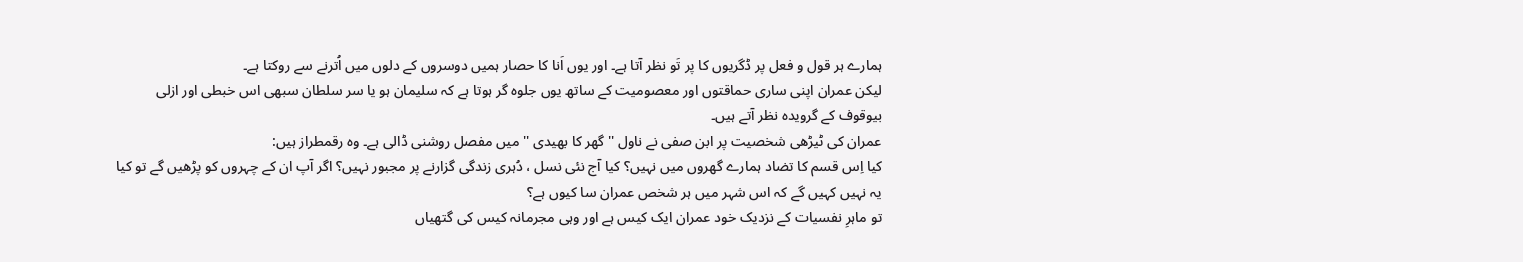ہمارے ہر قول و فعل پر ڈگریوں کا پر تَو نظر آتا ہے۔ اور یوں اَنا کا حصار ہمیں دوسروں کے دلوں میں اُترنے سے روکتا ہے۔
لیکن عمران اپنی ساری حماقتوں اور معصومیت کے ساتھ یوں جلوہ گر ہوتا ہے کہ سلیمان ہو یا سر سلطان سبھی اس خبطی اور ازلی بیوقوف کے گرویدہ نظر آتے ہیں۔
عمران کی ٹیڑھی شخصیت پر ابن صفی نے ناول '' گھر کا بھیدی '' میں مفصل روشنی ڈالی ہے۔ وہ رقمطراز ہیں:
کیا اِس قسم کا تضاد ہمارے گھروں میں نہیں؟ کیا آج نئی نسل ، دُہری زندگی گزارنے پر مجبور نہیں؟ اگر آپ ان کے چہروں کو پڑھیں گے تو کیا یہ نہیں کہیں گے کہ اس شہر میں ہر شخص عمران سا کیوں ہے؟
تو ماہرِ نفسیات کے نزدیک خود عمران ایک کیس ہے اور وہی مجرمانہ کیس کی گتھیاں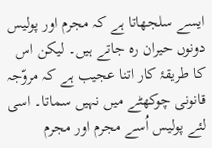ایسے سلجھاتا ہے کہ مجرم اور پولیس دونوں حیران رہ جاتے ہیں۔ لیکن اس کا طریقۂ کار اتنا عجیب ہے کہ مروّجہ قانونی چوکھٹے میں نہیں سماتا۔ اسی لئے پولیس اُسے مجرم اور مجرم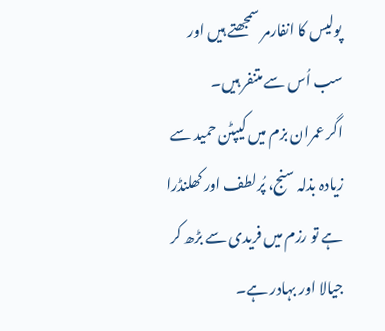پولیس کا انفارمر سمجھتے ہیں اور سب اُس سے متنفر ہیں۔
اگر عمران بزم میں کیپٹن حمید سے زیادہ بذلہ سنج، پُرلطف اور کھلنڈرا ہے تو رزم میں فریدی سے بڑھ کر جیالا اور بہادر ہے۔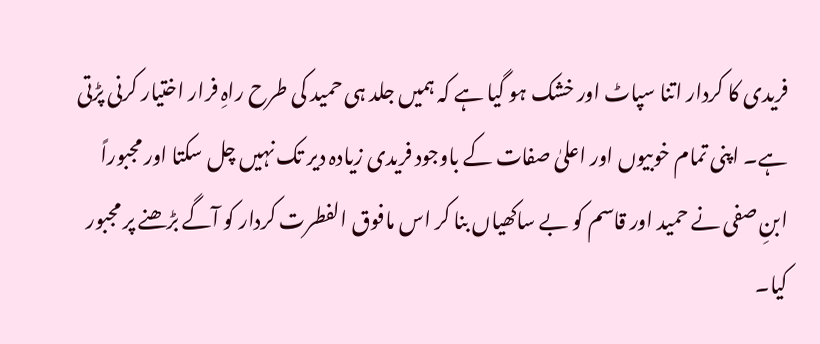فریدی کا کردار اتنا سپاٹ اور خشک ہو گیا ہے کہ ہمیں جلد ہی حمید کی طرح راہِ فرار اختیار کرنی پڑتی ہے۔ اپنی تمام خوبیوں اور اعلیٰ صفات کے باوجود فریدی زیادہ دیر تک نہیں چل سکتا اور مجبوراً ابنِ صفی نے حمید اور قاسم کو بے ساکھیاں بنا کر اس مافوق الفطرت کردار کو آگے بڑھنے پر مجبور کیا۔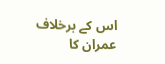اس کے برخلاف عمران کا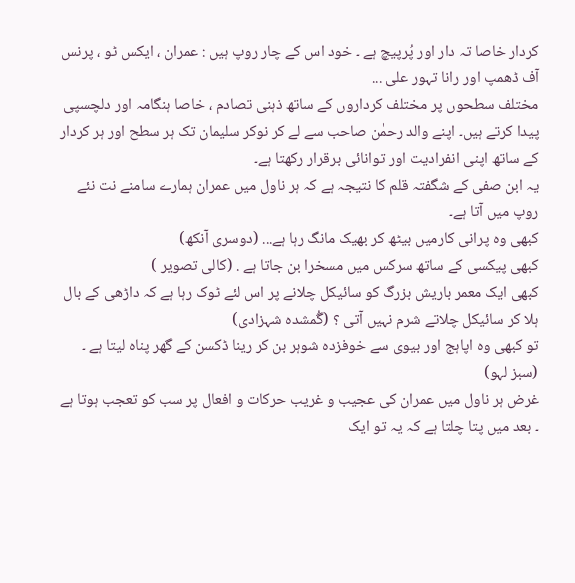کردار خاصا تہ دار اور پُرپیچ ہے ۔ خود اس کے چار روپ ہیں : عمران ، ایکس ٹو ، پرنس آف ڈھمپ اور رانا تہور علی ...
مختلف سطحوں پر مختلف کرداروں کے ساتھ ذہنی تصادم ، خاصا ہنگامہ اور دلچسپی پیدا کرتے ہیں۔ اپنے والد رحمٰن صاحب سے لے کر نوکر سلیمان تک ہر سطح اور ہر کردار کے ساتھ اپنی انفرادیت اور توانائی برقرار رکھتا ہے۔
یہ ابن صفی کے شگفتہ قلم کا نتیجہ ہے کہ ہر ناول میں عمران ہمارے سامنے نت نئے روپ میں آتا ہے۔
کبھی وہ پرانی کارمیں بیٹھ کر بھیک مانگ رہا ہے... (دوسری آنکھ)
کبھی پیکسی کے ساتھ سرکس میں مسخرا بن جاتا ہے . (کالی تصویر )
کبھی ایک معمر باریش بزرگ کو سائیکل چلانے پر اس لئے ٹوک رہا ہے کہ داڑھی کے بال ہلا کر سائیکل چلاتے شرم نہیں آتی ؟ (گُمشدہ شہزادی)
تو کبھی وہ اپاہج اور بیوی سے خوفزدہ شوہر بن کر رینا ڈکسن کے گھر پناہ لیتا ہے ۔ (سبز لہو)
غرض ہر ناول میں عمران کی عجیب و غریب حرکات و افعال پر سب کو تعجب ہوتا ہے ۔ بعد میں پتا چلتا ہے کہ یہ تو ایک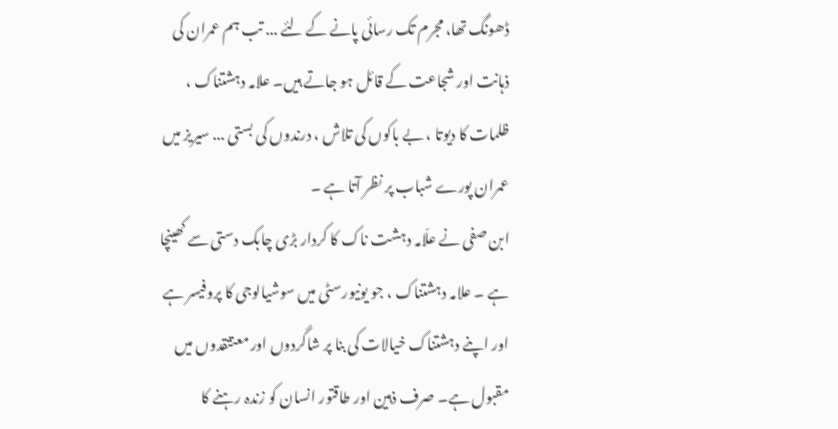ڈھونگ تھا، مجرم تک رسائی پانے کے لئے ... تب ہم عمران کی ذہانت اور شجاعت کے قائل ہو جاتے ہیں۔ علامہ دہشتناک ، ظلمات کا دیوتا ، بے باکوں کی تلاش ، درندوں کی بستی ... سیریز میں عمران پورے شباب پر نظر آتا ہے ۔
ابن صفی نے علّامہ دہشت ناک کا کردار بڑی چابک دستی سے کھینچا ہے ۔ علامہ دہشتناک ، جو یونیورسٹی میں سوشیالوجی کا پروفیسر ہے اور اپنے دہشتناک خیالات کی بنا پر شاگردوں اور معتتقدوں میں مقبول ہے۔ صرف ذہین اور طاقتور انسان کو زندہ رہنے کا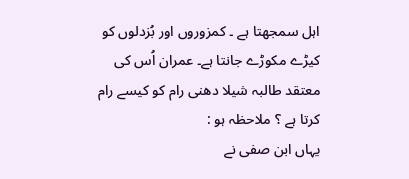اہل سمجھتا ہے ۔ کمزوروں اور بُزدلوں کو کیڑے مکوڑے جانتا ہے۔ عمران اُس کی معتقد طالبہ شیلا دھنی رام کو کیسے رام کرتا ہے ؟ ملاحظہ ہو :
یہاں ابن صفی نے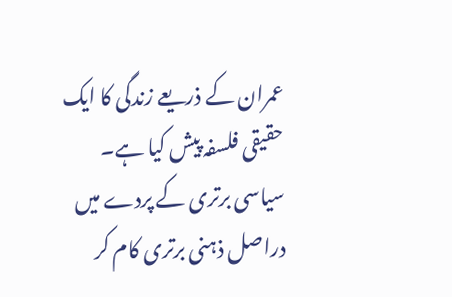عمران کے ذریعے زندگی کا ایک حقیقی فلسفہ پیش کیا ہے۔ سیاسی برتری کے پردے میں دراصل ذہنی برتری کام کر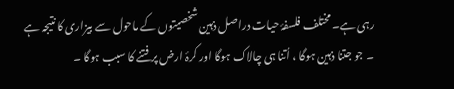رہی ہے۔ مختلف فلسفۂ حیات دراصل ذہین شخصیتوں کے ماحول سے بیزاری کا نتیجہ ہے ۔ جو جتنا ذہین ہوگا ، اُتنا ہی چالاک ہوگا اور کرۂ ارض پر فتنے کا سبب ہوگا ۔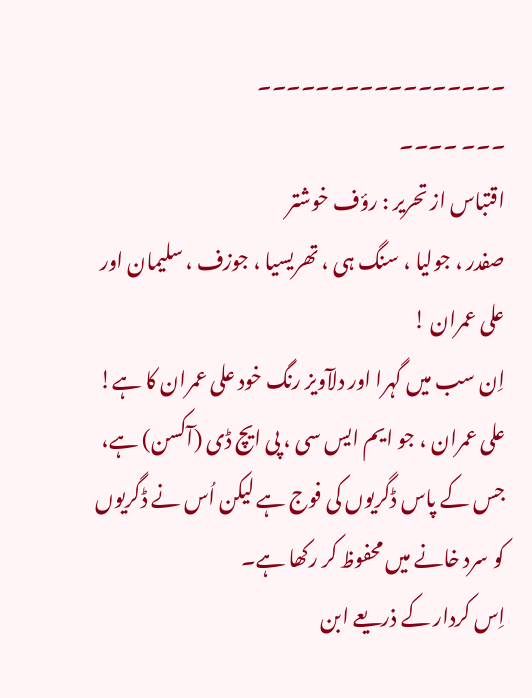۔۔۔۔۔۔۔۔۔۔۔۔۔۔۔۔۔
۔۔۔ ۔۔۔۔
اقتباس از تحریر : رؤف خوشتر
صفدر ، جولیا ، سنگ ہی ، تھریسیا ، جوزف ، سلیمان اور علی عمران !
اِن سب میں گہرا اور دلآویز رنگ خود علی عمران کا ہے!
علی عمران ، جو ایم ایس سی ، پی ایچ ڈی (آکسن) ہے، جس کے پاس ڈگریوں کی فوج ہے لیکن اُس نے ڈگریوں کو سرد خانے میں محفوظ کر رکھا ہے۔
اِس کردار کے ذریعے ابن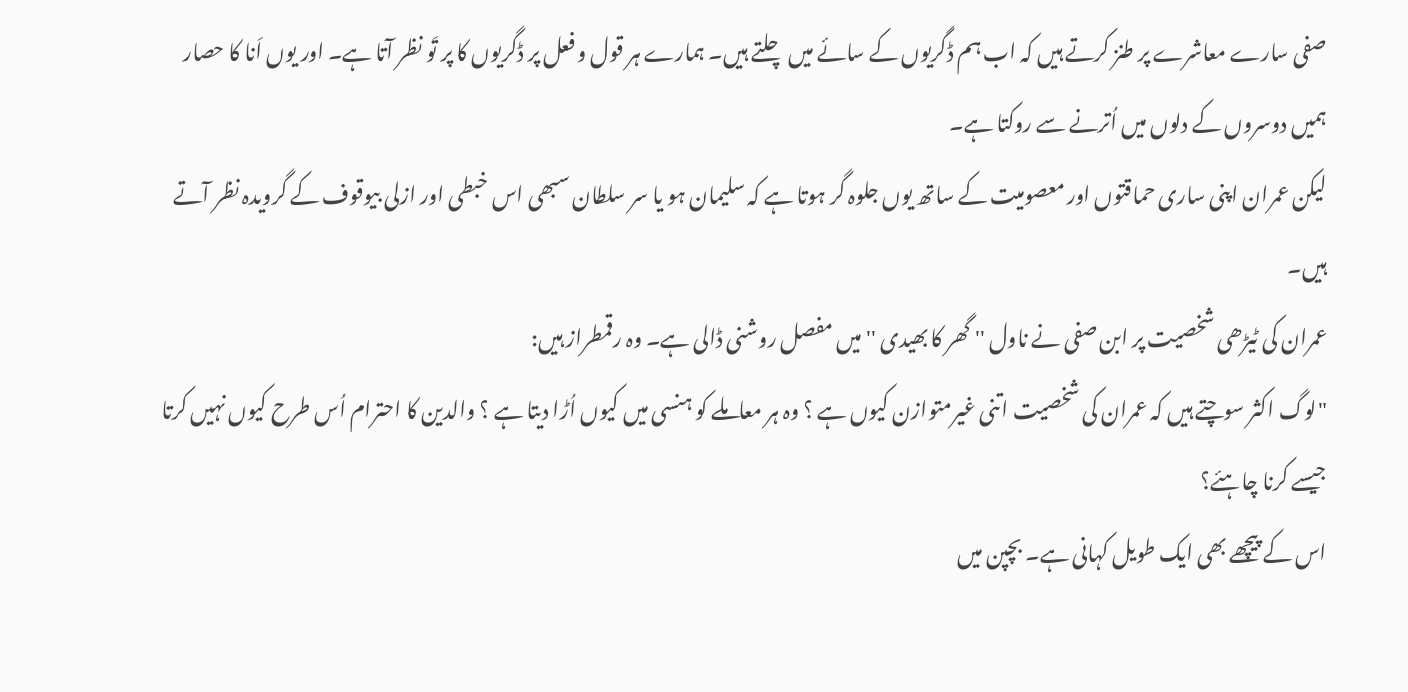صفی سارے معاشرے پر طنز کرتے ہیں کہ اب ہم ڈگریوں کے سائے میں چلتے ہیں۔ ہمارے ہر قول و فعل پر ڈگریوں کا پر تَو نظر آتا ہے۔ اور یوں اَنا کا حصار ہمیں دوسروں کے دلوں میں اُترنے سے روکتا ہے۔
لیکن عمران اپنی ساری حماقتوں اور معصومیت کے ساتھ یوں جلوہ گر ہوتا ہے کہ سلیمان ہو یا سر سلطان سبھی اس خبطی اور ازلی بیوقوف کے گرویدہ نظر آتے ہیں۔
عمران کی ٹیڑھی شخصیت پر ابن صفی نے ناول '' گھر کا بھیدی '' میں مفصل روشنی ڈالی ہے۔ وہ رقمطراز ہیں:
"لوگ اکثر سوچتے ہیں کہ عمران کی شخصیت اتنی غیرمتوازن کیوں ہے ؟ وہ ہر معاملے کو ہنسی میں کیوں اُڑا دیتا ہے ؟ والدین کا احترام اُس طرح کیوں نہیں کرتا جیسے کرنا چاہئے؟
اس کے پیچھے بھی ایک طویل کہانی ہے۔ بچپن میں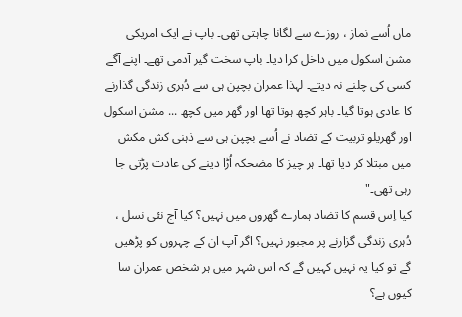ماں اُسے نماز ، روزے سے لگانا چاہتی تھی۔ باپ نے ایک امریکی مشن اسکول میں داخل کرا دیا۔ باپ سخت گیر آدمی تھے۔ اپنے آگے کسی کی چلنے نہ دیتے۔ لہذا عمران بچپن ہی سے دُہری زندگی گذارنے کا عادی ہوتا گیا۔ باہر کچھ ہوتا تھا اور گھر میں کچھ ... مشن اسکول اور گھریلو تربیت کے تضاد نے اُسے بچپن ہی سے ذہنی کش مکش میں مبتلا کر دیا تھا۔ ہر چیز کا مضحکہ اُڑا دینے کی عادت پڑتی جا رہی تھی۔"
کیا اِس قسم کا تضاد ہمارے گھروں میں نہیں؟ کیا آج نئی نسل ، دُہری زندگی گزارنے پر مجبور نہیں؟ اگر آپ ان کے چہروں کو پڑھیں گے تو کیا یہ نہیں کہیں گے کہ اس شہر میں ہر شخص عمران سا کیوں ہے؟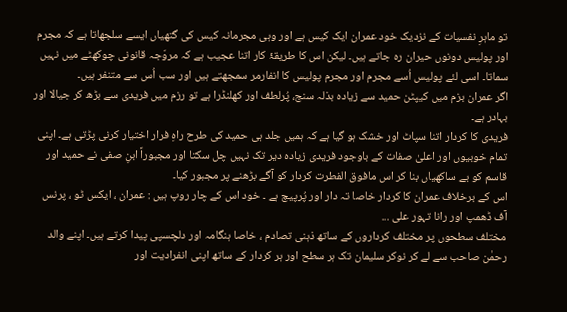تو ماہرِ نفسیات کے نزدیک خود عمران ایک کیس ہے اور وہی مجرمانہ کیس کی گتھیاں ایسے سلجھاتا ہے کہ مجرم اور پولیس دونوں حیران رہ جاتے ہیں۔ لیکن اس کا طریقۂ کار اتنا عجیب ہے کہ مروّجہ قانونی چوکھٹے میں نہیں سماتا۔ اسی لئے پولیس اُسے مجرم اور مجرم پولیس کا انفارمر سمجھتے ہیں اور سب اُس سے متنفر ہیں۔
اگر عمران بزم میں کیپٹن حمید سے زیادہ بذلہ سنج، پُرلطف اور کھلنڈرا ہے تو رزم میں فریدی سے بڑھ کر جیالا اور بہادر ہے۔
فریدی کا کردار اتنا سپاٹ اور خشک ہو گیا ہے کہ ہمیں جلد ہی حمید کی طرح راہِ فرار اختیار کرنی پڑتی ہے۔ اپنی تمام خوبیوں اور اعلیٰ صفات کے باوجود فریدی زیادہ دیر تک نہیں چل سکتا اور مجبوراً ابنِ صفی نے حمید اور قاسم کو بے ساکھیاں بنا کر اس مافوق الفطرت کردار کو آگے بڑھنے پر مجبور کیا۔
اس کے برخلاف عمران کا کردار خاصا تہ دار اور پُرپیچ ہے ۔ خود اس کے چار روپ ہیں : عمران ، ایکس ٹو ، پرنس آف ڈھمپ اور رانا تہور علی ...
مختلف سطحوں پر مختلف کرداروں کے ساتھ ذہنی تصادم ، خاصا ہنگامہ اور دلچسپی پیدا کرتے ہیں۔ اپنے والد رحمٰن صاحب سے لے کر نوکر سلیمان تک ہر سطح اور ہر کردار کے ساتھ اپنی انفرادیت اور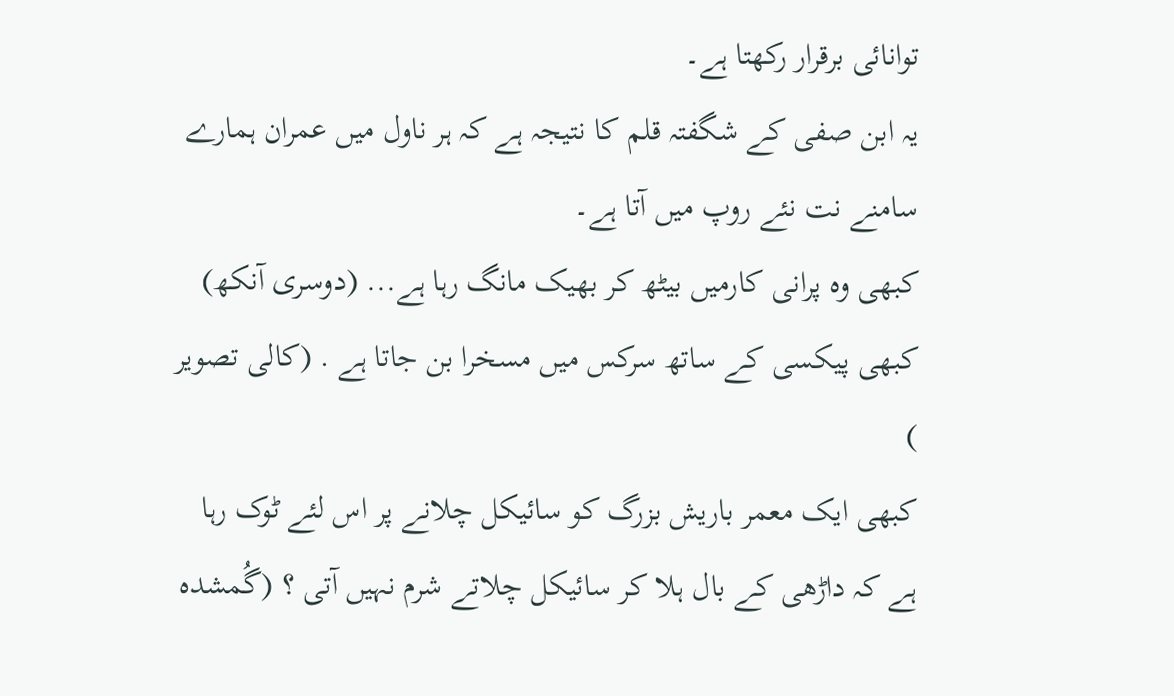توانائی برقرار رکھتا ہے۔
یہ ابن صفی کے شگفتہ قلم کا نتیجہ ہے کہ ہر ناول میں عمران ہمارے سامنے نت نئے روپ میں آتا ہے۔
کبھی وہ پرانی کارمیں بیٹھ کر بھیک مانگ رہا ہے... (دوسری آنکھ)
کبھی پیکسی کے ساتھ سرکس میں مسخرا بن جاتا ہے . (کالی تصویر )
کبھی ایک معمر باریش بزرگ کو سائیکل چلانے پر اس لئے ٹوک رہا ہے کہ داڑھی کے بال ہلا کر سائیکل چلاتے شرم نہیں آتی ؟ (گُمشدہ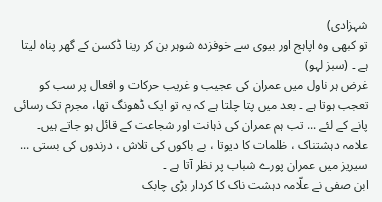شہزادی)
تو کبھی وہ اپاہج اور بیوی سے خوفزدہ شوہر بن کر رینا ڈکسن کے گھر پناہ لیتا ہے ۔ (سبز لہو)
غرض ہر ناول میں عمران کی عجیب و غریب حرکات و افعال پر سب کو تعجب ہوتا ہے ۔ بعد میں پتا چلتا ہے کہ یہ تو ایک ڈھونگ تھا، مجرم تک رسائی پانے کے لئے ... تب ہم عمران کی ذہانت اور شجاعت کے قائل ہو جاتے ہیں۔ علامہ دہشتناک ، ظلمات کا دیوتا ، بے باکوں کی تلاش ، درندوں کی بستی ... سیریز میں عمران پورے شباب پر نظر آتا ہے ۔
ابن صفی نے علّامہ دہشت ناک کا کردار بڑی چابک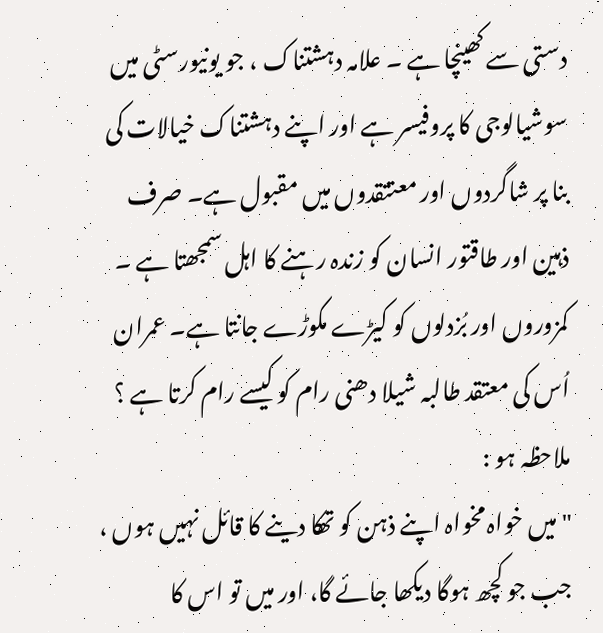دستی سے کھینچا ہے ۔ علامہ دہشتناک ، جو یونیورسٹی میں سوشیالوجی کا پروفیسر ہے اور اپنے دہشتناک خیالات کی بنا پر شاگردوں اور معتتقدوں میں مقبول ہے۔ صرف ذہین اور طاقتور انسان کو زندہ رہنے کا اہل سمجھتا ہے ۔ کمزوروں اور بُزدلوں کو کیڑے مکوڑے جانتا ہے۔ عمران اُس کی معتقد طالبہ شیلا دھنی رام کو کیسے رام کرتا ہے ؟ ملاحظہ ہو :
"میں خواہ مخواہ اپنے ذہن کو تھکا دینے کا قائل نہیں ہوں ، جب جو کچھ ہوگا دیکھا جائے گا، اور میں تو اس کا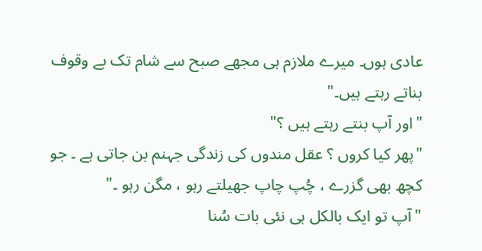عادی ہوں۔ میرے ملازم ہی مجھے صبح سے شام تک بے وقوف بناتے رہتے ہیں۔"
"اور آپ بنتے رہتے ہیں ؟"
"پھر کیا کروں ؟ عقل مندوں کی زندگی جہنم بن جاتی ہے ۔ جو کچھ بھی گزرے ، چُپ چاپ جھیلتے رہو ، مگن رہو ۔"
"آپ تو ایک بالکل ہی نئی بات سُنا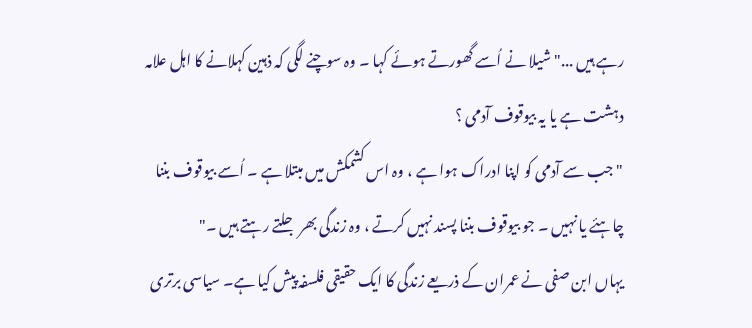رہے ہیں ..." شیلا نے اُسے گھورتے ہوئے کہا ۔ وہ سوچنے لگی کہ ذہین کہلانے کا اہل علامہ دہشت ہے یا یہ بیوقوف آدمی ؟
"جب سے آدمی کو اپنا ادراک ہوا ہے ، وہ اس کشمکش میں مبتلا ہے ۔ اُسے بیوقوف بننا چاہئے یا نہیں ۔ جو بیوقوف بننا پسند نہیں کرتے ، وہ زندگی بھر جلتے رہتے ہیں ۔"
یہاں ابن صفی نے عمران کے ذریعے زندگی کا ایک حقیقی فلسفہ پیش کیا ہے۔ سیاسی برتری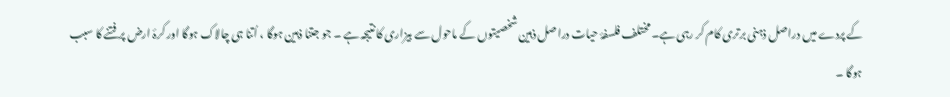کے پردے میں دراصل ذہنی برتری کام کر رہی ہے۔ مختلف فلسفۂ حیات دراصل ذہین شخصیتوں کے ماحول سے بیزاری کا نتیجہ ہے ۔ جو جتنا ذہین ہوگا ، اُتنا ہی چالاک ہوگا اور کرۂ ارض پر فتنے کا سبب ہوگا ۔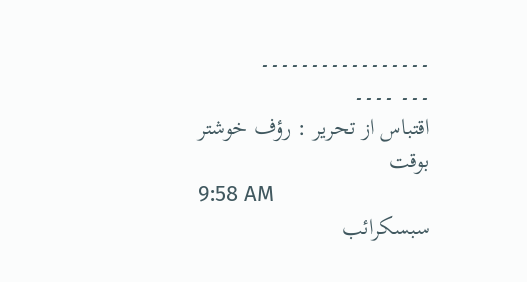۔۔۔۔۔۔۔۔۔۔۔۔۔۔۔۔۔
۔۔۔ ۔۔۔۔
اقتباس از تحریر : رؤف خوشتر
بوقت
9:58 AM
سبسکرائب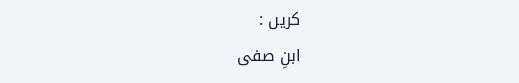کریں :
ابنِ صفی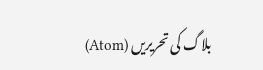بلاگ کی تحریریں (Atom)